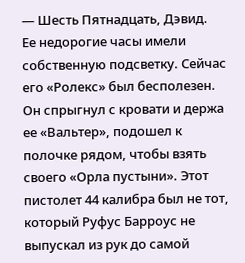— Шесть Пятнадцать, Дэвид.
Ее недорогие часы имели собственную подсветку. Сейчас его «Ролекс» был бесполезен.
Он спрыгнул с кровати и держа ее «Вальтер», подошел к полочке рядом, чтобы взять своего «Орла пустыни». Этот пистолет 44 калибра был не тот, который Руфус Барроус не выпускал из рук до самой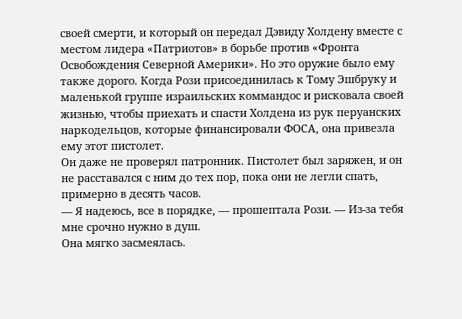своей смерти, и который он передал Дэвиду Холдену вместе с местом лидера «Патриотов» в борьбе против «Фронта Освобождения Северной Америки». Но это оружие было ему также дорого. Когда Рози присоединилась к Тому Эшбруку и маленькой группе израильских коммандос и рисковала своей жизнью, чтобы приехать и спасти Холдена из рук перуанских наркодельцов, которые финансировали ФОСА, она привезла ему этот пистолет.
Он даже не проверял патронник. Пистолет был заряжен, и он не расставался с ним до тех пор, пока они не легли спать, примерно в десять часов.
— Я надеюсь, все в порядке, — прошептала Рози. — Из-за тебя мне срочно нужно в душ.
Она мягко засмеялась.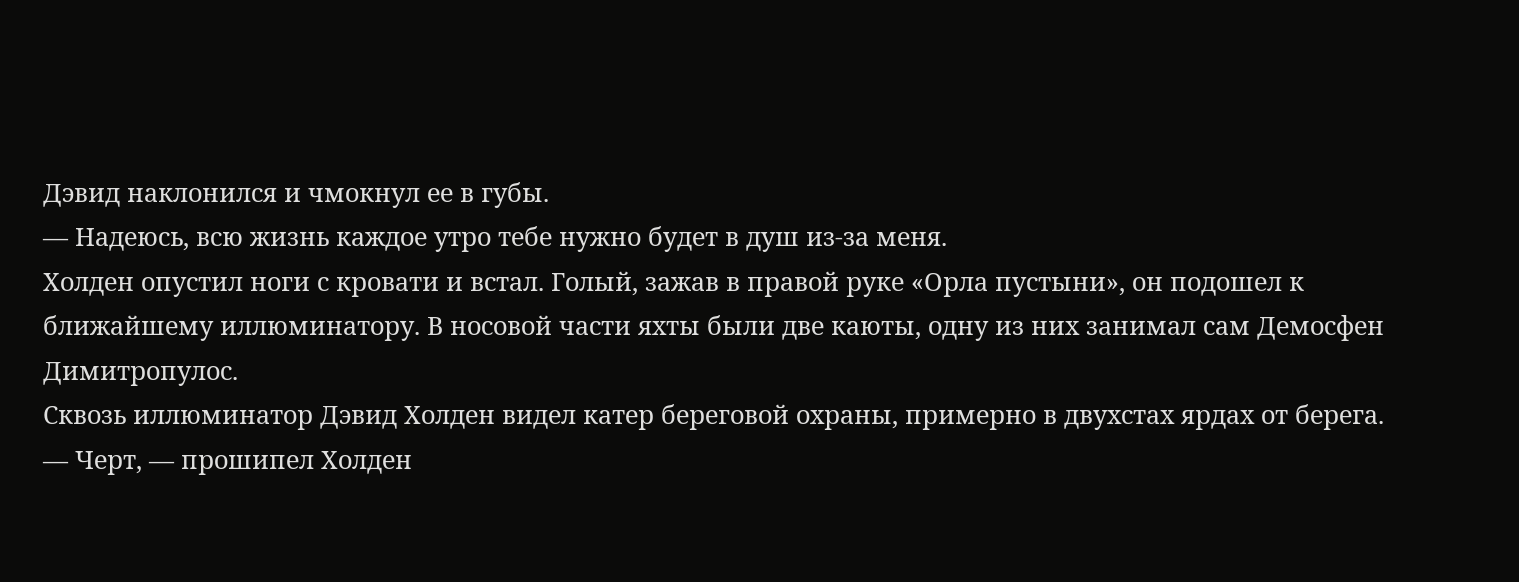Дэвид наклонился и чмокнул ее в губы.
— Надеюсь, всю жизнь каждое утро тебе нужно будет в душ из-за меня.
Холден опустил ноги с кровати и встал. Голый, зажав в правой руке «Орла пустыни», он подошел к ближайшему иллюминатору. В носовой части яхты были две каюты, одну из них занимал сам Демосфен Димитропулос.
Сквозь иллюминатор Дэвид Холден видел катер береговой охраны, примерно в двухстах ярдах от берега.
— Черт, — прошипел Холден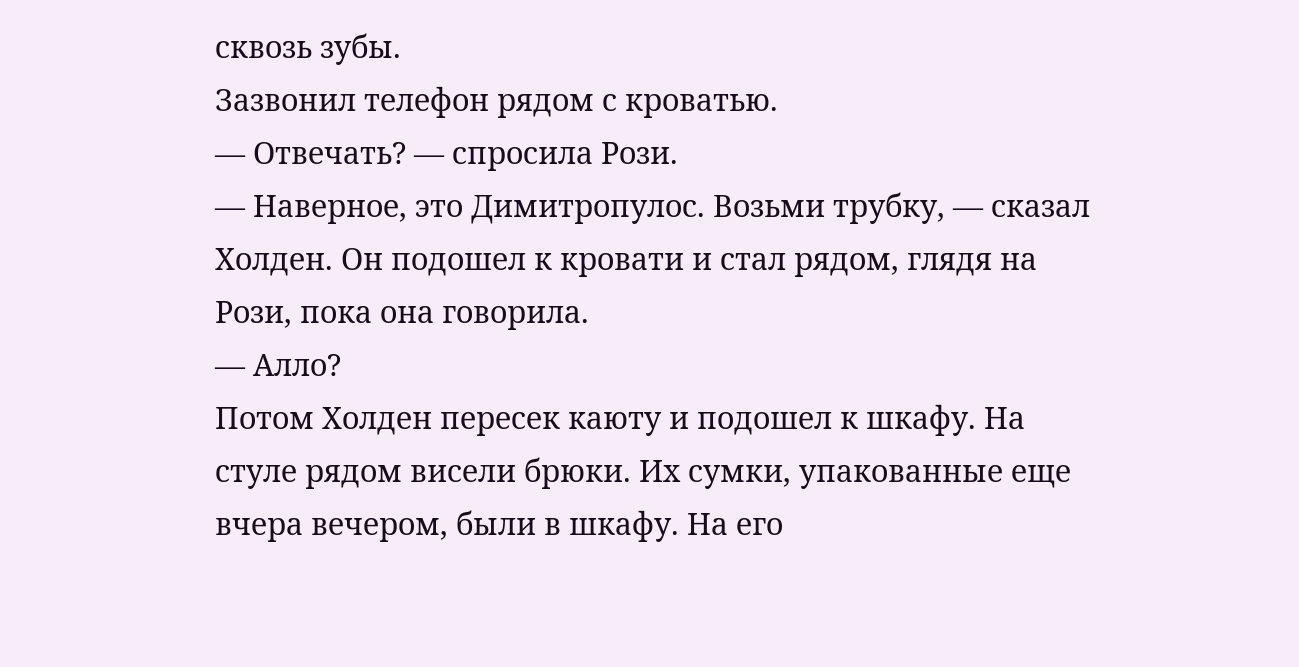сквозь зубы.
Зазвонил телефон рядом с кроватью.
— Отвечать? — спросила Рози.
— Наверное, это Димитропулос. Возьми трубку, — сказал Холден. Он подошел к кровати и стал рядом, глядя на Рози, пока она говорила.
— Алло?
Потом Холден пересек каюту и подошел к шкафу. На стуле рядом висели брюки. Их сумки, упакованные еще вчера вечером, были в шкафу. На его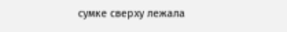сумке сверху лежала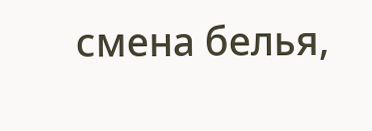смена белья,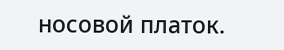носовой платок.